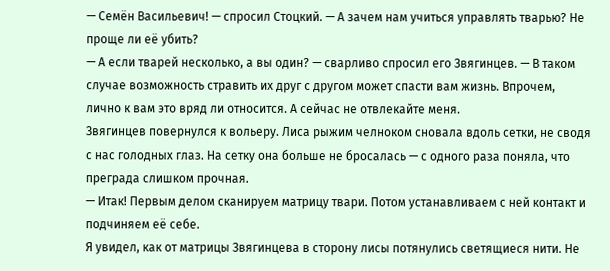— Семён Васильевич! — спросил Стоцкий. — А зачем нам учиться управлять тварью? Не проще ли её убить?
— А если тварей несколько, а вы один? — сварливо спросил его Звягинцев. — В таком случае возможность стравить их друг с другом может спасти вам жизнь. Впрочем, лично к вам это вряд ли относится. А сейчас не отвлекайте меня.
Звягинцев повернулся к вольеру. Лиса рыжим челноком сновала вдоль сетки, не сводя с нас голодных глаз. На сетку она больше не бросалась — с одного раза поняла, что преграда слишком прочная.
— Итак! Первым делом сканируем матрицу твари. Потом устанавливаем с ней контакт и подчиняем её себе.
Я увидел, как от матрицы Звягинцева в сторону лисы потянулись светящиеся нити. Не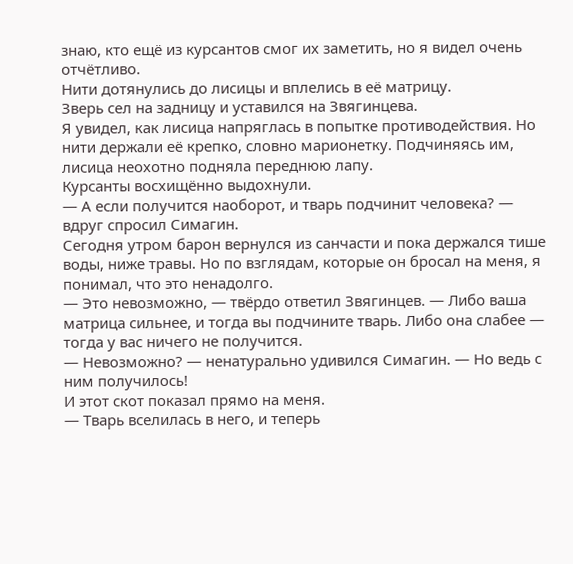знаю, кто ещё из курсантов смог их заметить, но я видел очень отчётливо.
Нити дотянулись до лисицы и вплелись в её матрицу.
Зверь сел на задницу и уставился на Звягинцева.
Я увидел, как лисица напряглась в попытке противодействия. Но нити держали её крепко, словно марионетку. Подчиняясь им, лисица неохотно подняла переднюю лапу.
Курсанты восхищённо выдохнули.
— А если получится наоборот, и тварь подчинит человека? — вдруг спросил Симагин.
Сегодня утром барон вернулся из санчасти и пока держался тише воды, ниже травы. Но по взглядам, которые он бросал на меня, я понимал, что это ненадолго.
— Это невозможно, — твёрдо ответил Звягинцев. — Либо ваша матрица сильнее, и тогда вы подчините тварь. Либо она слабее — тогда у вас ничего не получится.
— Невозможно? — ненатурально удивился Симагин. — Но ведь с ним получилось!
И этот скот показал прямо на меня.
— Тварь вселилась в него, и теперь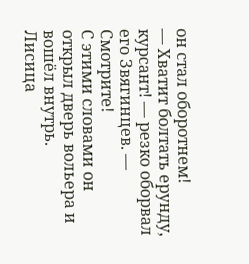он стал оборотнем!
— Хватит болтать ерунду, курсант! — резко оборвал его Звягинцев. — Смотрите!
С этими словами он открыл дверь вольера и вошёл внутрь.
Лисица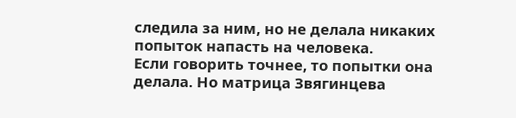следила за ним, но не делала никаких попыток напасть на человека.
Если говорить точнее, то попытки она делала. Но матрица Звягинцева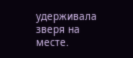удерживала зверя на месте.